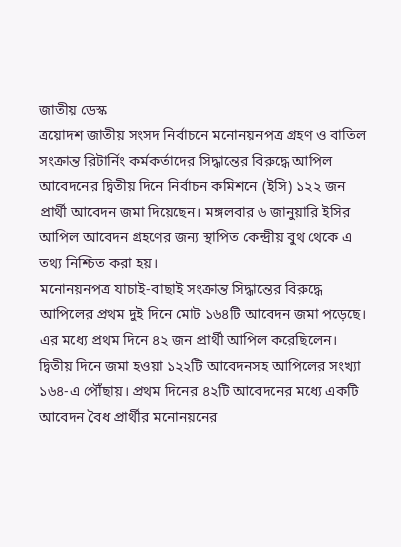জাতীয় ডেস্ক
ত্রয়োদশ জাতীয় সংসদ নির্বাচনে মনোনয়নপত্র গ্রহণ ও বাতিল সংক্রান্ত রিটার্নিং কর্মকর্তাদের সিদ্ধান্তের বিরুদ্ধে আপিল আবেদনের দ্বিতীয় দিনে নির্বাচন কমিশনে (ইসি) ১২২ জন প্রার্থী আবেদন জমা দিয়েছেন। মঙ্গলবার ৬ জানুয়ারি ইসির আপিল আবেদন গ্রহণের জন্য স্থাপিত কেন্দ্রীয় বুথ থেকে এ তথ্য নিশ্চিত করা হয়।
মনোনয়নপত্র যাচাই-বাছাই সংক্রান্ত সিদ্ধান্তের বিরুদ্ধে আপিলের প্রথম দুই দিনে মোট ১৬৪টি আবেদন জমা পড়েছে। এর মধ্যে প্রথম দিনে ৪২ জন প্রার্থী আপিল করেছিলেন। দ্বিতীয় দিনে জমা হওয়া ১২২টি আবেদনসহ আপিলের সংখ্যা ১৬৪-এ পৌঁছায়। প্রথম দিনের ৪২টি আবেদনের মধ্যে একটি আবেদন বৈধ প্রার্থীর মনোনয়নের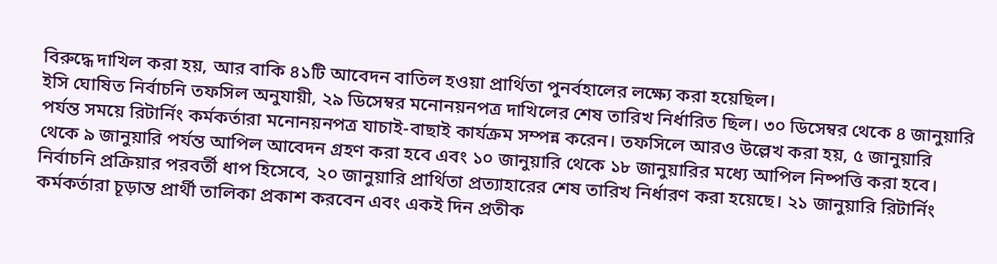বিরুদ্ধে দাখিল করা হয়, আর বাকি ৪১টি আবেদন বাতিল হওয়া প্রার্থিতা পুনর্বহালের লক্ষ্যে করা হয়েছিল।
ইসি ঘোষিত নির্বাচনি তফসিল অনুযায়ী, ২৯ ডিসেম্বর মনোনয়নপত্র দাখিলের শেষ তারিখ নির্ধারিত ছিল। ৩০ ডিসেম্বর থেকে ৪ জানুয়ারি পর্যন্ত সময়ে রিটার্নিং কর্মকর্তারা মনোনয়নপত্র যাচাই-বাছাই কার্যক্রম সম্পন্ন করেন। তফসিলে আরও উল্লেখ করা হয়, ৫ জানুয়ারি থেকে ৯ জানুয়ারি পর্যন্ত আপিল আবেদন গ্রহণ করা হবে এবং ১০ জানুয়ারি থেকে ১৮ জানুয়ারির মধ্যে আপিল নিষ্পত্তি করা হবে।
নির্বাচনি প্রক্রিয়ার পরবর্তী ধাপ হিসেবে, ২০ জানুয়ারি প্রার্থিতা প্রত্যাহারের শেষ তারিখ নির্ধারণ করা হয়েছে। ২১ জানুয়ারি রিটার্নিং কর্মকর্তারা চূড়ান্ত প্রার্থী তালিকা প্রকাশ করবেন এবং একই দিন প্রতীক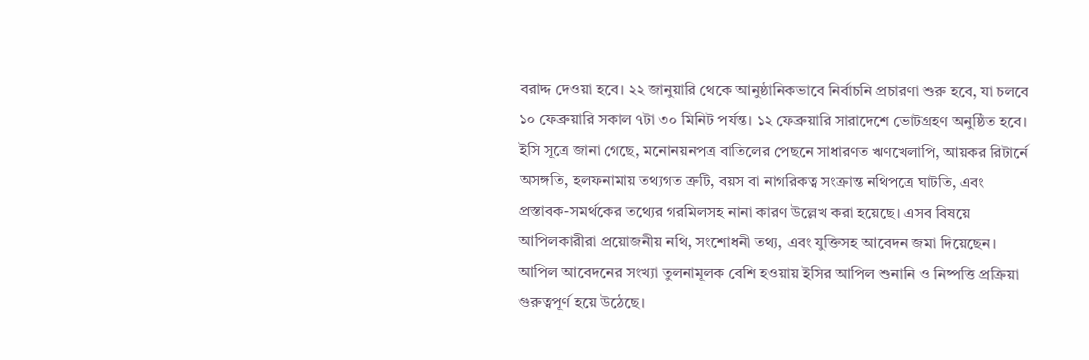বরাদ্দ দেওয়া হবে। ২২ জানুয়ারি থেকে আনুষ্ঠানিকভাবে নির্বাচনি প্রচারণা শুরু হবে, যা চলবে ১০ ফেব্রুয়ারি সকাল ৭টা ৩০ মিনিট পর্যন্ত। ১২ ফেব্রুয়ারি সারাদেশে ভোটগ্রহণ অনুষ্ঠিত হবে।
ইসি সূত্রে জানা গেছে, মনোনয়নপত্র বাতিলের পেছনে সাধারণত ঋণখেলাপি, আয়কর রিটার্নে অসঙ্গতি, হলফনামায় তথ্যগত ত্রুটি, বয়স বা নাগরিকত্ব সংক্রান্ত নথিপত্রে ঘাটতি, এবং প্রস্তাবক-সমর্থকের তথ্যের গরমিলসহ নানা কারণ উল্লেখ করা হয়েছে। এসব বিষয়ে আপিলকারীরা প্রয়োজনীয় নথি, সংশোধনী তথ্য, এবং যুক্তিসহ আবেদন জমা দিয়েছেন।
আপিল আবেদনের সংখ্যা তুলনামূলক বেশি হওয়ায় ইসির আপিল শুনানি ও নিষ্পত্তি প্রক্রিয়া গুরুত্বপূর্ণ হয়ে উঠেছে।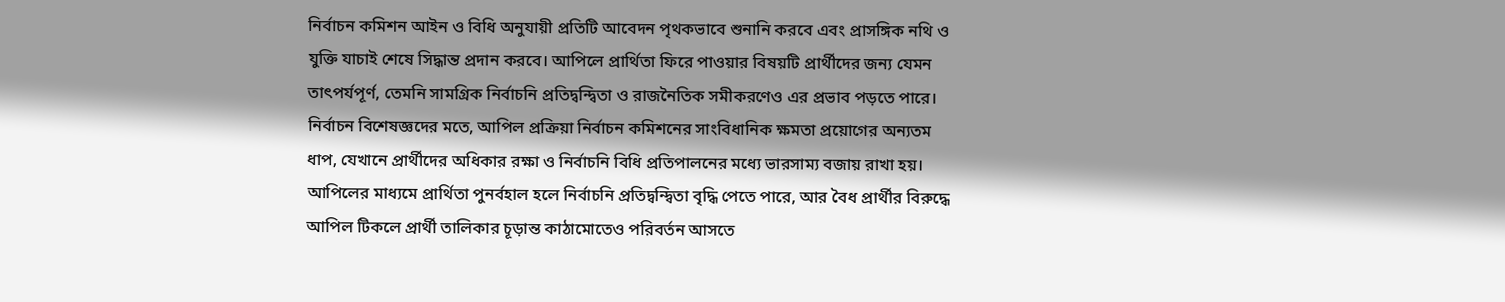নির্বাচন কমিশন আইন ও বিধি অনুযায়ী প্রতিটি আবেদন পৃথকভাবে শুনানি করবে এবং প্রাসঙ্গিক নথি ও যুক্তি যাচাই শেষে সিদ্ধান্ত প্রদান করবে। আপিলে প্রার্থিতা ফিরে পাওয়ার বিষয়টি প্রার্থীদের জন্য যেমন তাৎপর্যপূর্ণ, তেমনি সামগ্রিক নির্বাচনি প্রতিদ্বন্দ্বিতা ও রাজনৈতিক সমীকরণেও এর প্রভাব পড়তে পারে।
নির্বাচন বিশেষজ্ঞদের মতে, আপিল প্রক্রিয়া নির্বাচন কমিশনের সাংবিধানিক ক্ষমতা প্রয়োগের অন্যতম ধাপ, যেখানে প্রার্থীদের অধিকার রক্ষা ও নির্বাচনি বিধি প্রতিপালনের মধ্যে ভারসাম্য বজায় রাখা হয়। আপিলের মাধ্যমে প্রার্থিতা পুনর্বহাল হলে নির্বাচনি প্রতিদ্বন্দ্বিতা বৃদ্ধি পেতে পারে, আর বৈধ প্রার্থীর বিরুদ্ধে আপিল টিকলে প্রার্থী তালিকার চূড়ান্ত কাঠামোতেও পরিবর্তন আসতে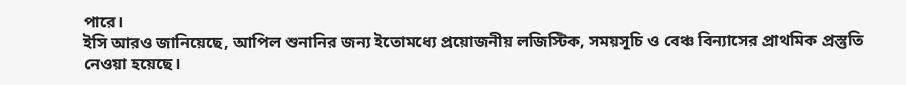পারে।
ইসি আরও জানিয়েছে, আপিল শুনানির জন্য ইতোমধ্যে প্রয়োজনীয় লজিস্টিক, সময়সূচি ও বেঞ্চ বিন্যাসের প্রাথমিক প্রস্তুতি নেওয়া হয়েছে।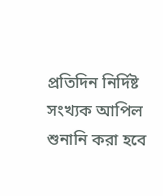প্রতিদিন নির্দিষ্ট সংখ্যক আপিল শুনানি করা হবে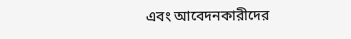এবং আবেদনকারীদের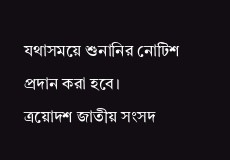যথাসময়ে শুনানির নোটিশ প্রদান করা হবে।
ত্রয়োদশ জাতীয় সংসদ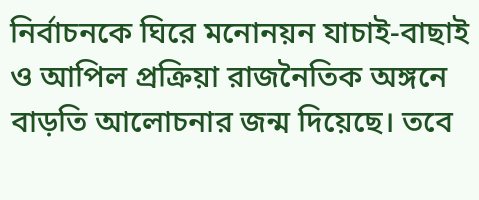নির্বাচনকে ঘিরে মনোনয়ন যাচাই-বাছাই ও আপিল প্রক্রিয়া রাজনৈতিক অঙ্গনে বাড়তি আলোচনার জন্ম দিয়েছে। তবে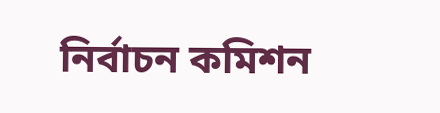নির্বাচন কমিশন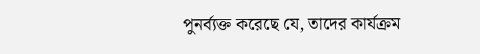পুনর্ব্যক্ত করেছে যে, তাদের কার্যক্রম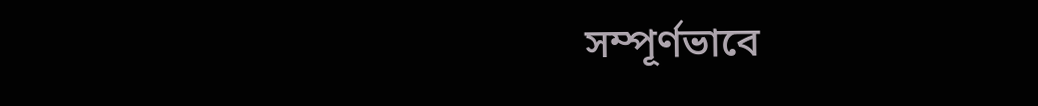সম্পূর্ণভাবে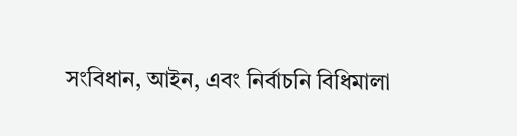সংবিধান, আইন, এবং নির্বাচনি বিধিমালা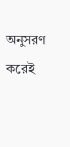অনুসরণ করেই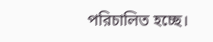পরিচালিত হচ্ছে।